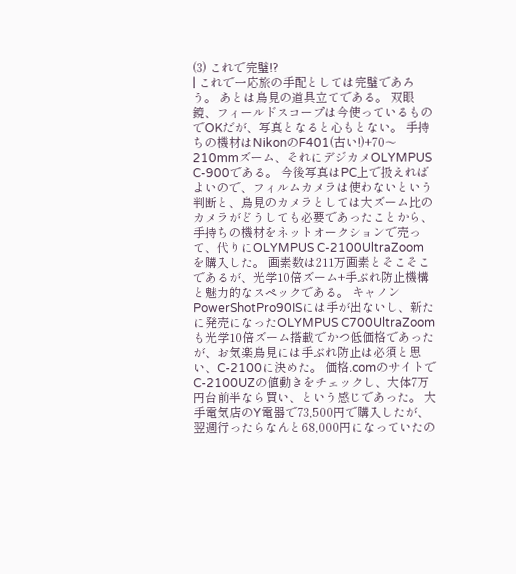(3) これで完璧!?
| これで一応旅の手配としては完璧であろう。 あとは鳥見の道具立てである。 双眼鏡、フィールドスコープは今使っているものでOKだが、写真となると心もとない。 手持ちの機材はNikonのF401(古い!)+70〜210mmズーム、それにデジカメOLYMPUS C-900である。 今後写真はPC上で扱えればよいので、フィルムカメラは使わないという判断と、鳥見のカメラとしては大ズーム比のカメラがどうしても必要であったことから、手持ちの機材をネットオークションで売って、代りにOLYMPUS C-2100UltraZoom を購入した。 画素数は211万画素とそこそこであるが、光学10倍ズーム+手ぶれ防止機構と魅力的なスペックである。 キャノンPowerShotPro90ISには手が出ないし、新たに発売になったOLYMPUS C700UltraZoom も光学10倍ズーム搭載でかつ低価格であったが、お気楽鳥見には手ぶれ防止は必須と思い、C-2100に決めた。 価格.comのサイトでC-2100UZの値動きをチェックし、大体7万円台前半なら買い、という感じであった。 大手電気店のY電器で73,500円で購入したが、翌週行ったらなんと68,000円になっていたの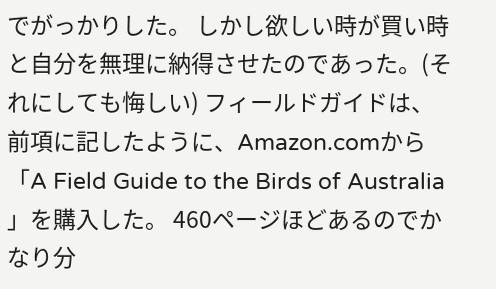でがっかりした。 しかし欲しい時が買い時と自分を無理に納得させたのであった。(それにしても悔しい) フィールドガイドは、前項に記したように、Amazon.comから「A Field Guide to the Birds of Australia 」を購入した。 460ページほどあるのでかなり分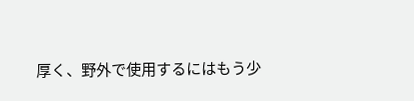厚く、野外で使用するにはもう少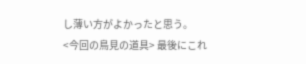し薄い方がよかったと思う。
<今回の鳥見の道具> 最後にこれ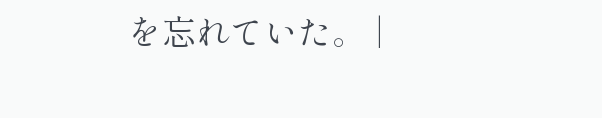を忘れていた。 |